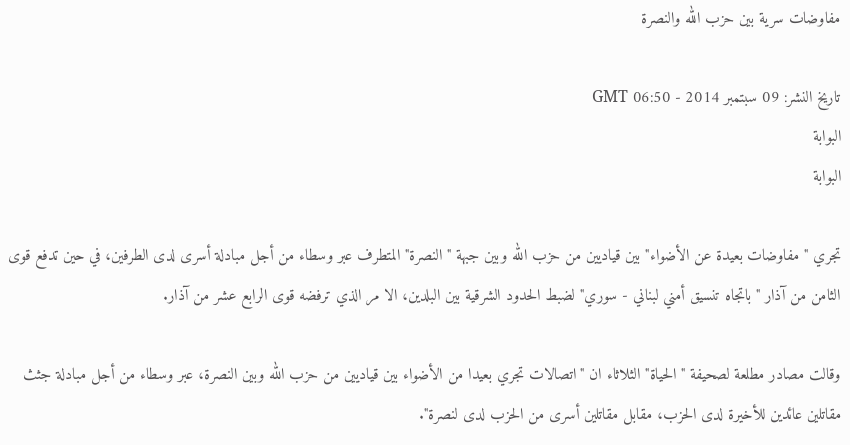مفاوضات سرية بين حزب الله والنصرة

تاريخ النشر: 09 سبتمبر 2014 - 06:50 GMT
البوابة
البوابة

تجري "مفاوضات بعيدة عن الأضواء" بين قياديين من حزب الله وبين جبهة "النصرة" المتطرف عبر وسطاء من أجل مبادلة أسرى لدى الطرفين، في حين تدفع قوى الثامن من آذار "باتجاه تنسيق أمني لبناني - سوري" لضبط الحدود الشرقية بين البلدين، الا مر الذي ترفضه قوى الرابع عشر من آذار.

وقالت مصادر مطلعة لصحيفة "الحياة" الثلاثاء ان "اتصالات تجري بعيدا من الأضواء بين قياديين من حزب الله وبين النصرة، عبر وسطاء من أجل مبادلة جثث مقاتلين عائدين للأخيرة لدى الحزب، مقابل مقاتلين أسرى من الحزب لدى لنصرة".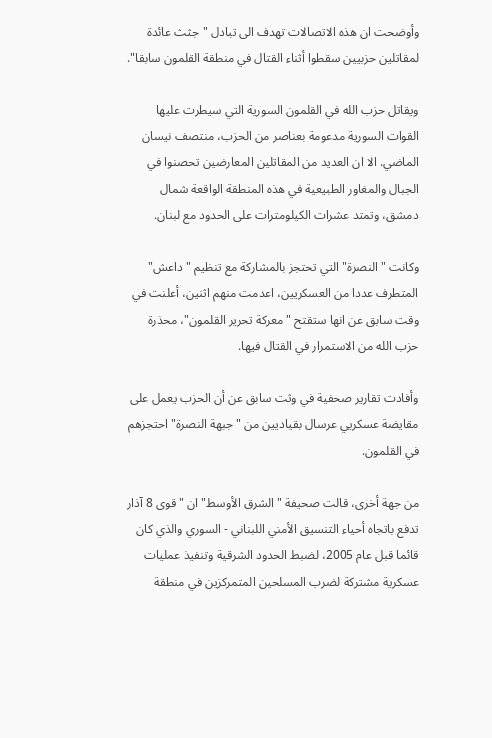وأوضحت ان هذه الاتصالات تهدف الى تبادل "جثث عائدة لمقاتلين حزبيين سقطوا أثناء القتال في منطقة القلمون سابقا".

ويقاتل حزب الله في القلمون السورية التي سيطرت عليها القوات السورية مدعومة بعناصر من الحزب، منتصف نيسان الماضي. الا ان العديد من المقاتلين المعارضين تحصنوا في الجبال والمغاور الطبيعية في هذه المنطقة الواقعة شمال دمشق، وتمتد عشرات الكيلومترات على الحدود مع لبنان.

وكانت "النصرة" التي تحتجز بالمشاركة مع تنظيم "داعش" المتطرف عددا من العسكريين، اعدمت منهم اثنين، أعلنت في وقت سابق عن انها ستقتح "معركة تحرير القلمون"، محذرة حزب الله من الاستمرار في القتال فيها.

وأفادت تقارير صحفية في وثت سابق عن أن الحزب يعمل على مقايضة عسكريي عرسال بقياديين من "جبهة النصرة" احتجزهم في القلمون.

من جهة أخرى، قالت صحيفة " الشرق الأوسط" ان "قوى 8 آذار تدفع باتجاه أحياء التنسيق الأمني اللبناني - السوري والذي كان قائما قبل عام 2005، لضبط الحدود الشرقية وتنفيذ عمليات عسكرية مشتركة لضرب المسلحين المتمركزين في منطقة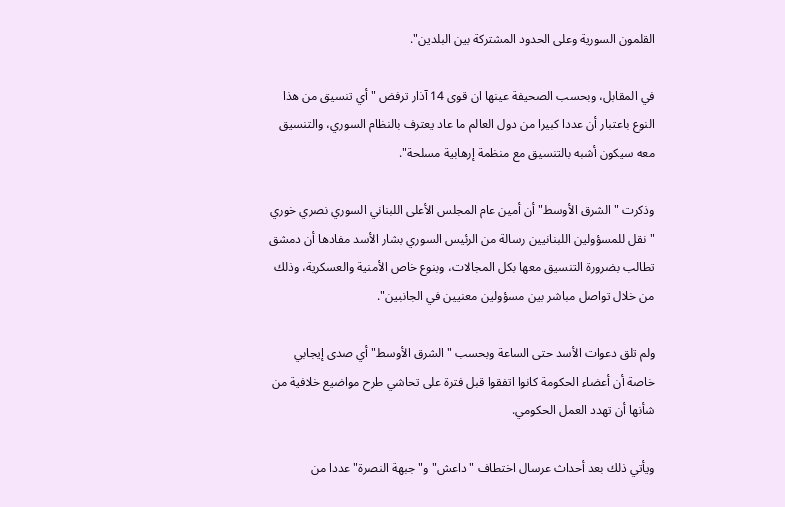القلمون السورية وعلى الحدود المشتركة بين البلدين".

في المقابل، وبحسب الصحيفة عينها ان قوى 14 آذار ترفض " أي تنسيق من هذا النوع باعتبار أن عددا كبيرا من دول العالم ما عاد يعترف بالنظام السوري، والتنسيق معه سيكون أشبه بالتنسيق مع منظمة إرهابية مسلحة".

وذكرت "الشرق الأوسط" أن أمين عام المجلس الأعلى اللبناني السوري نصري خوري "نقل للمسؤولين اللبنانيين رسالة من الرئيس السوري بشار الأسد مفادها أن دمشق تطالب بضرورة التنسيق معها بكل المجالات، وبنوع خاص الأمنية والعسكرية، وذلك من خلال تواصل مباشر بين مسؤولين معنيين في الجانبين".

ولم تلق دعوات الأسد حتى الساعة وبحسب "الشرق الأوسط" أي صدى إيجابي خاصة أن أعضاء الحكومة كانوا اتفقوا قبل فترة على تحاشي طرح مواضيع خلافية من شأنها أن تهدد العمل الحكومي.

ويأتي ذلك بعد أحداث عرسال اختطاف "داعش" و"جبهة النصرة" عددا من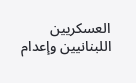العسكريين اللبنانيين وإعدام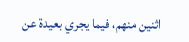اثنين منهم، فيما يجري بعيدة عن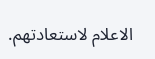الاعلام لاستعادتهم.